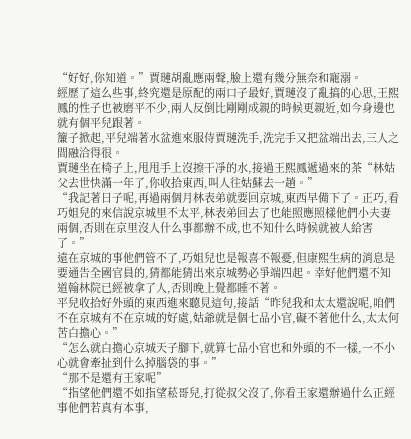“好好,你知道。”賈璉胡亂應兩聲,臉上還有幾分無奈和寵溺。
經歷了這么些事,終究還是原配的兩口子最好,賈璉沒了亂搞的心思,王熙鳳的性子也被磨平不少,兩人反倒比剛剛成親的時候更親近,如今身邊也就有個平兒跟著。
簾子掀起,平兒端著水盆進來服侍賈璉洗手,洗完手又把盆端出去,三人之間融洽得很。
賈璉坐在椅子上,甩甩手上沒擦干凈的水,接過王熙鳳遞過來的茶“林姑父去世快滿一年了,你收拾東西,叫人往姑蘇去一趟。”
“我記著日子呢,再過兩個月林表弟就要回京城,東西早備下了。正巧,看巧姐兒的來信說京城里不太平,林表弟回去了也能照應照樣他們小夫妻兩個,否則在京里沒人什么事都辦不成,也不知什么時候就被人給害了。”
遠在京城的事他們管不了,巧姐兒也是報喜不報憂,但康熙生病的消息是要通告全國官員的,猜都能猜出來京城勢必爭端四起。幸好他們還不知道翰林院已經被拿了人,否則晚上覺都睡不著。
平兒收拾好外頭的東西進來聽見這句,接話“昨兒我和太太還說呢,咱們不在京城有不在京城的好處,姑爺就是個七品小官,礙不著他什么,太太何苦白擔心。”
“怎么就白擔心京城天子腳下,就算七品小官也和外頭的不一樣,一不小心就會牽扯到什么掉腦袋的事。”
“那不是還有王家呢”
“指望他們還不如指望菘哥兒,打從叔父沒了,你看王家還辦過什么正經事他們若真有本事,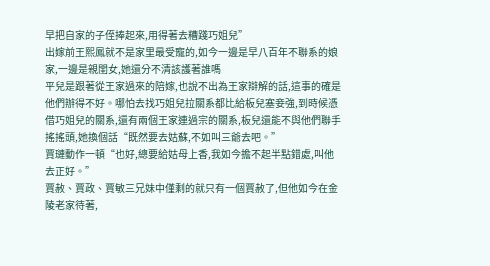早把自家的子侄捧起來,用得著去糟踐巧姐兒”
出嫁前王熙鳳就不是家里最受寵的,如今一邊是早八百年不聯系的娘家,一邊是親閨女,她還分不清該護著誰嗎
平兒是跟著從王家過來的陪嫁,也說不出為王家辯解的話,這事的確是他們辦得不好。哪怕去找巧姐兒拉關系都比給板兒塞妾強,到時候憑借巧姐兒的關系,還有兩個王家連過宗的關系,板兒還能不與他們聯手
搖搖頭,她換個話“既然要去姑蘇,不如叫三爺去吧。”
賈璉動作一頓“也好,總要給姑母上香,我如今擔不起半點錯處,叫他去正好。”
賈赦、賈政、賈敏三兄妹中僅剩的就只有一個賈赦了,但他如今在金陵老家待著,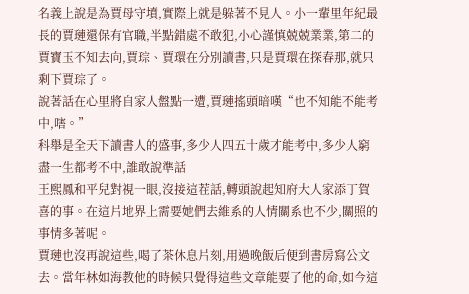名義上說是為賈母守墳,實際上就是躲著不見人。小一輩里年紀最長的賈璉還保有官職,半點錯處不敢犯,小心謹慎兢兢業業,第二的賈寶玉不知去向,賈琮、賈環在分別讀書,只是賈環在探春那,就只剩下賈琮了。
說著話在心里將自家人盤點一遭,賈璉搖頭暗嘆“也不知能不能考中,嗐。”
科舉是全天下讀書人的盛事,多少人四五十歲才能考中,多少人窮盡一生都考不中,誰敢說準話
王熙鳳和平兒對視一眼,沒接這茬話,轉頭說起知府大人家添丁賀喜的事。在這片地界上需要她們去維系的人情關系也不少,關照的事情多著呢。
賈璉也沒再說這些,喝了茶休息片刻,用過晚飯后便到書房寫公文去。當年林如海教他的時候只覺得這些文章能要了他的命,如今這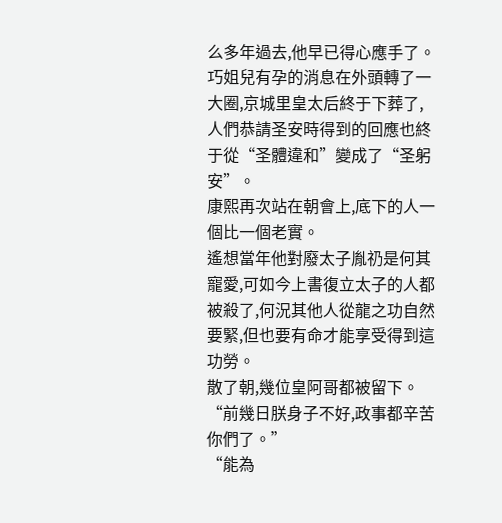么多年過去,他早已得心應手了。
巧姐兒有孕的消息在外頭轉了一大圈,京城里皇太后終于下葬了,人們恭請圣安時得到的回應也終于從“圣體違和”變成了“圣躬安”。
康熙再次站在朝會上,底下的人一個比一個老實。
遙想當年他對廢太子胤礽是何其寵愛,可如今上書復立太子的人都被殺了,何況其他人從龍之功自然要緊,但也要有命才能享受得到這功勞。
散了朝,幾位皇阿哥都被留下。
“前幾日朕身子不好,政事都辛苦你們了。”
“能為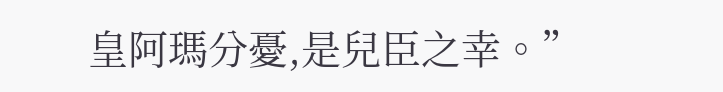皇阿瑪分憂,是兒臣之幸。”